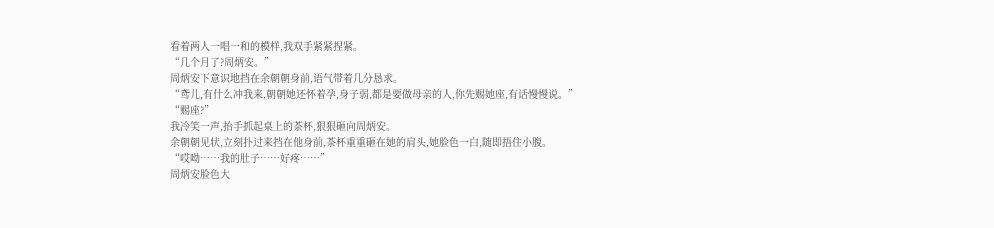看着两人一唱一和的模样,我双手紧紧捏紧。
“几个月了?周炳安。”
周炳安下意识地挡在余朝朝身前,语气带着几分恳求。
“鸢儿,有什么冲我来,朝朝她还怀着孕,身子弱,都是要做母亲的人,你先赐她座,有话慢慢说。”
“赐座?”
我冷笑一声,抬手抓起桌上的茶杯,狠狠砸向周炳安。
余朝朝见状,立刻扑过来挡在他身前,茶杯重重砸在她的肩头,她脸色一白,随即捂住小腹。
“哎呦……我的肚子……好疼……”
周炳安脸色大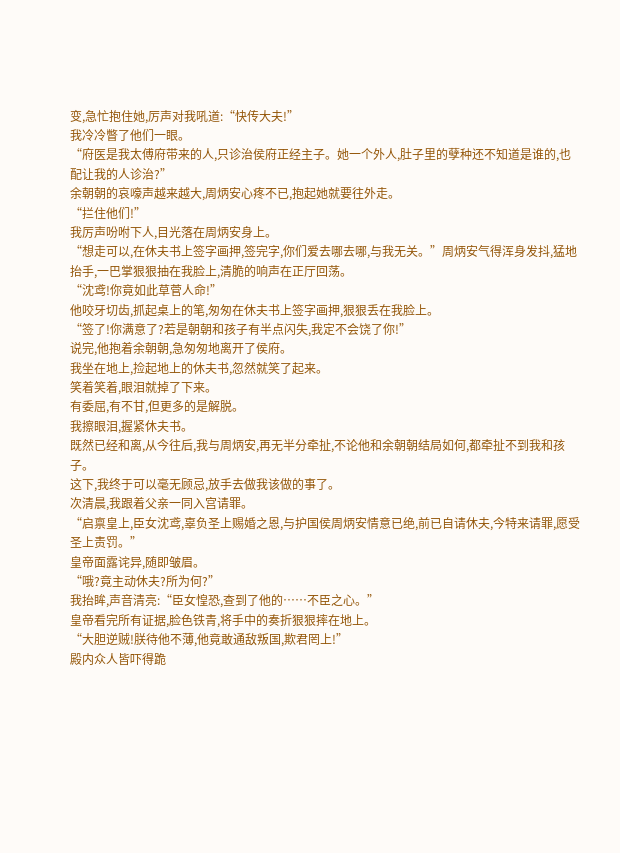变,急忙抱住她,厉声对我吼道:“快传大夫!”
我冷冷瞥了他们一眼。
“府医是我太傅府带来的人,只诊治侯府正经主子。她一个外人,肚子里的孽种还不知道是谁的,也配让我的人诊治?”
余朝朝的哀嚎声越来越大,周炳安心疼不已,抱起她就要往外走。
“拦住他们!”
我厉声吩咐下人,目光落在周炳安身上。
“想走可以,在休夫书上签字画押,签完字,你们爱去哪去哪,与我无关。”周炳安气得浑身发抖,猛地抬手,一巴掌狠狠抽在我脸上,清脆的响声在正厅回荡。
“沈鸢!你竟如此草菅人命!”
他咬牙切齿,抓起桌上的笔,匆匆在休夫书上签字画押,狠狠丢在我脸上。
“签了!你满意了?若是朝朝和孩子有半点闪失,我定不会饶了你!”
说完,他抱着余朝朝,急匆匆地离开了侯府。
我坐在地上,捡起地上的休夫书,忽然就笑了起来。
笑着笑着,眼泪就掉了下来。
有委屈,有不甘,但更多的是解脱。
我擦眼泪,握紧休夫书。
既然已经和离,从今往后,我与周炳安,再无半分牵扯,不论他和余朝朝结局如何,都牵扯不到我和孩子。
这下,我终于可以毫无顾忌,放手去做我该做的事了。
次清晨,我跟着父亲一同入宫请罪。
“启禀皇上,臣女沈鸢,辜负圣上赐婚之恩,与护国侯周炳安情意已绝,前已自请休夫,今特来请罪,愿受圣上责罚。”
皇帝面露诧异,随即皱眉。
“哦?竟主动休夫?所为何?”
我抬眸,声音清亮:“臣女惶恐,查到了他的……不臣之心。”
皇帝看完所有证据,脸色铁青,将手中的奏折狠狠摔在地上。
“大胆逆贼!朕待他不薄,他竟敢通敌叛国,欺君罔上!”
殿内众人皆吓得跪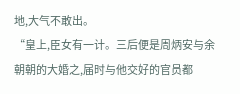地,大气不敢出。
“皇上,臣女有一计。三后便是周炳安与余朝朝的大婚之,届时与他交好的官员都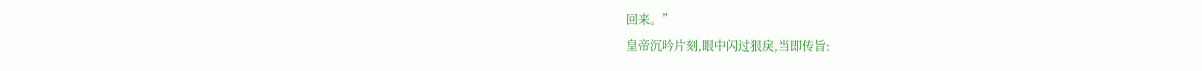回来。”
皇帝沉吟片刻,眼中闪过狠戾,当即传旨: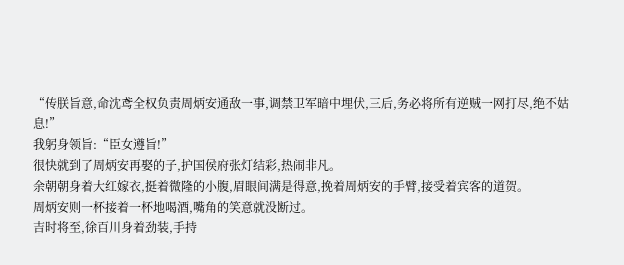“传朕旨意,命沈鸢全权负责周炳安通敌一事,调禁卫军暗中埋伏,三后,务必将所有逆贼一网打尽,绝不姑息!”
我躬身领旨:“臣女遵旨!”
很快就到了周炳安再娶的子,护国侯府张灯结彩,热闹非凡。
余朝朝身着大红嫁衣,挺着微隆的小腹,眉眼间满是得意,挽着周炳安的手臂,接受着宾客的道贺。
周炳安则一杯接着一杯地喝酒,嘴角的笑意就没断过。
吉时将至,徐百川身着劲装,手持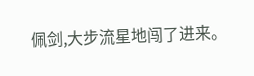佩剑,大步流星地闯了进来。